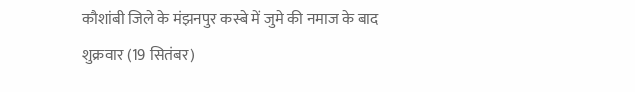कौशांबी जिले के मंझनपुर कस्बे में जुमे की नमाज के बाद शुक्रवार (19 सितंबर)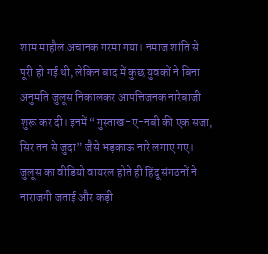शाम माहौल अचानक गरमा गया। नमाज शांति से पूरी हो गई थी, लेकिन बाद में कुछ युवकों ने बिना अनुमति जुलूस निकालकर आपत्तिजनक नारेबाजी शुरू कर दी। इनमें “गुस्ताख-ए-नबी की एक सजा, सिर तन से जुदा” जैसे भड़काऊ नारे लगाए गए। जुलूस का वीडियो वायरल होते ही हिंदू संगठनों ने नाराजगी जताई और कड़ी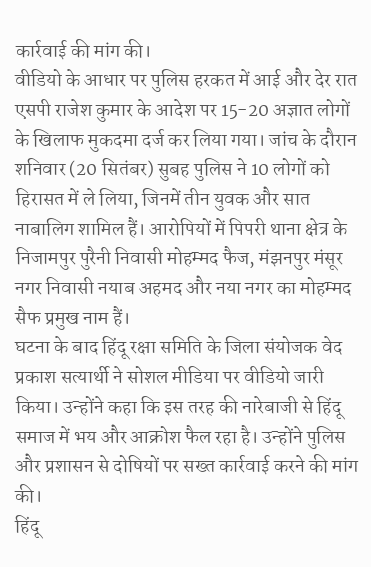कार्रवाई की मांग की।
वीडियो के आधार पर पुलिस हरकत में आई और देर रात एसपी राजेश कुमार के आदेश पर 15-20 अज्ञात लोगों के खिलाफ मुकदमा दर्ज कर लिया गया। जांच के दौरान शनिवार (20 सितंबर) सुबह पुलिस ने 10 लोगों को हिरासत में ले लिया, जिनमें तीन युवक और सात नाबालिग शामिल हैं। आरोपियों में पिपरी थाना क्षेत्र के निजामपुर पुरैनी निवासी मोहम्मद फैज, मंझनपुर मंसूर नगर निवासी नयाब अहमद और नया नगर का मोहम्मद सैफ प्रमुख नाम हैं।
घटना के बाद हिंदू रक्षा समिति के जिला संयोजक वेद प्रकाश सत्यार्थी ने सोशल मीडिया पर वीडियो जारी किया। उन्होंने कहा कि इस तरह की नारेबाजी से हिंदू समाज में भय और आक्रोश फैल रहा है। उन्होंने पुलिस और प्रशासन से दोषियों पर सख्त कार्रवाई करने की मांग की।
हिंदू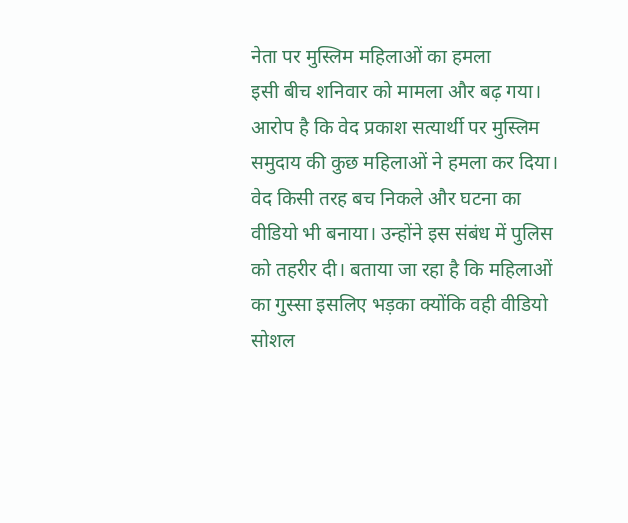नेता पर मुस्लिम महिलाओं का हमला
इसी बीच शनिवार को मामला और बढ़ गया। आरोप है कि वेद प्रकाश सत्यार्थी पर मुस्लिम समुदाय की कुछ महिलाओं ने हमला कर दिया। वेद किसी तरह बच निकले और घटना का वीडियो भी बनाया। उन्होंने इस संबंध में पुलिस को तहरीर दी। बताया जा रहा है कि महिलाओं का गुस्सा इसलिए भड़का क्योंकि वही वीडियो सोशल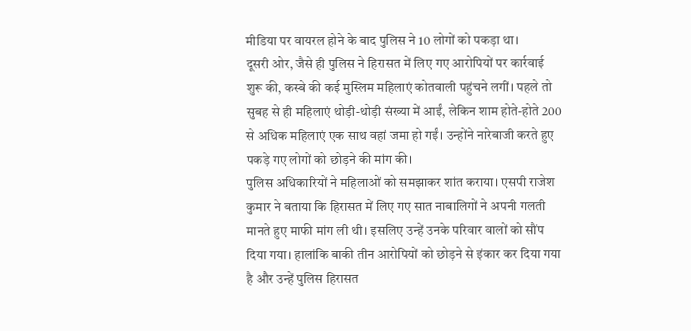मीडिया पर वायरल होने के बाद पुलिस ने 10 लोगों को पकड़ा था।
दूसरी ओर, जैसे ही पुलिस ने हिरासत में लिए गए आरोपियों पर कार्रवाई शुरू की, कस्बे की कई मुस्लिम महिलाएं कोतवाली पहुंचने लगीं। पहले तो सुबह से ही महिलाएं थोड़ी-थोड़ी संख्या में आईं, लेकिन शाम होते-होते 200 से अधिक महिलाएं एक साथ वहां जमा हो गईं। उन्होंने नारेबाजी करते हुए पकड़े गए लोगों को छोड़ने की मांग की।
पुलिस अधिकारियों ने महिलाओं को समझाकर शांत कराया। एसपी राजेश कुमार ने बताया कि हिरासत में लिए गए सात नाबालिगों ने अपनी गलती मानते हुए माफी मांग ली थी। इसलिए उन्हें उनके परिवार वालों को सौंप दिया गया। हालांकि बाकी तीन आरोपियों को छोड़ने से इंकार कर दिया गया है और उन्हें पुलिस हिरासत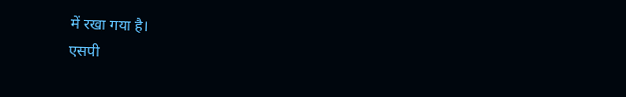में रखा गया है।
एसपी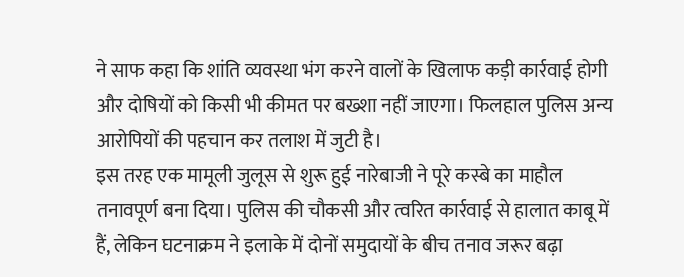ने साफ कहा कि शांति व्यवस्था भंग करने वालों के खिलाफ कड़ी कार्रवाई होगी और दोषियों को किसी भी कीमत पर बख्शा नहीं जाएगा। फिलहाल पुलिस अन्य आरोपियों की पहचान कर तलाश में जुटी है।
इस तरह एक मामूली जुलूस से शुरू हुई नारेबाजी ने पूरे कस्बे का माहौल तनावपूर्ण बना दिया। पुलिस की चौकसी और त्वरित कार्रवाई से हालात काबू में हैं, लेकिन घटनाक्रम ने इलाके में दोनों समुदायों के बीच तनाव जरूर बढ़ा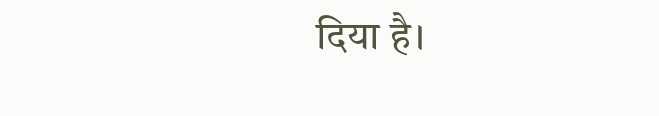दिया है।